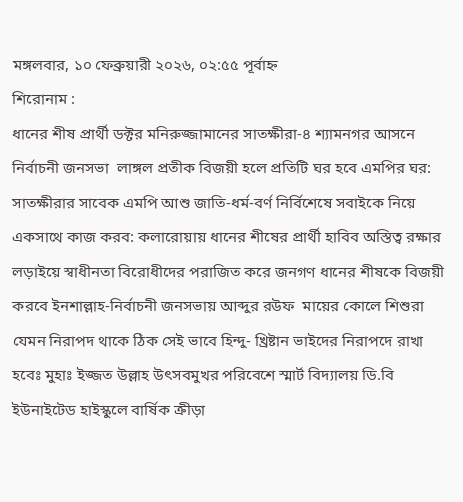মঙ্গলবার, ১০ ফেব্রুয়ারী ২০২৬, ০২:৫৫ পূর্বাহ্ন
শিরোনাম :
ধানের শীষ প্রার্থী ডক্টর মনিরুজ্জামানের সাতক্ষীরা-৪ শ্যামনগর আসনে নির্বাচনী জনসভা  লাঙ্গল প্রতীক বিজয়ী হলে প্রতিটি ঘর হবে এমপির ঘর: সাতক্ষীরার সাবেক এমপি আশু জাতি-ধর্ম-বর্ণ নির্বিশেষে সবাইকে নিয়ে একসাথে কাজ করব: কলারোয়ায় ধানের শীষের প্রার্থী হাবিব অস্তিত্ব রক্ষার লড়াইয়ে স্বাধীনতা বিরোধীদের পরাজিত করে জনগণ ধানের শীষকে বিজয়ী করবে ইনশাল্লাহ-নির্বাচনী জনসভায় আব্দুর রউফ  মায়ের কোলে শিশুরা যেমন নিরাপদ থাকে ঠিক সেই ভাবে হিন্দু- খ্রিষ্টান ভাইদের নিরাপদে রাখা হবেঃ মুহাঃ ইজ্জত উল্লাহ উৎসবমুখর পরিবেশে স্মার্ট বিদ্যালয় ডি.বি ইউনাইটেড হাইস্কুলে বার্ষিক ক্রীড়া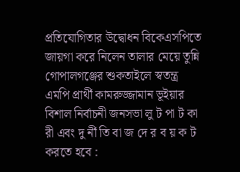প্রতিযোগিতার উদ্বোধন বিকেএসপিতে জায়গা করে নিলেন তালার মেয়ে তুন্নি গোপালগঞ্জের শুকতাইলে স্বতন্ত্র এমপি প্রার্থী কামরুজ্জামান ভূইয়ার বিশাল নির্বাচনী জনসভা লু ট পা ট কা রী এবং দু র্নী তি বা জ দে র ব য় ক ট করতে হবে :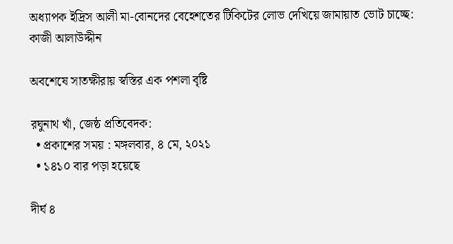অধ্যাপক ইদ্রিস আলী মা-বোনদের বেহেশতের টিকিটের লোভ দেখিয়ে জামায়াত ভোট চাচ্ছে: কাজী আলাউদ্দীন

অবশেষে সাতক্ষীরায় স্বস্তির এক পশলা বৃষ্টি

রঘুনাথ খাঁ, জেষ্ঠ প্রতিবেদক:
  • প্রকাশের সময় : মঙ্গলবার, ৪ মে, ২০২১
  • ১৪১০ বার পড়া হয়েছে

দীর্ঘ ৪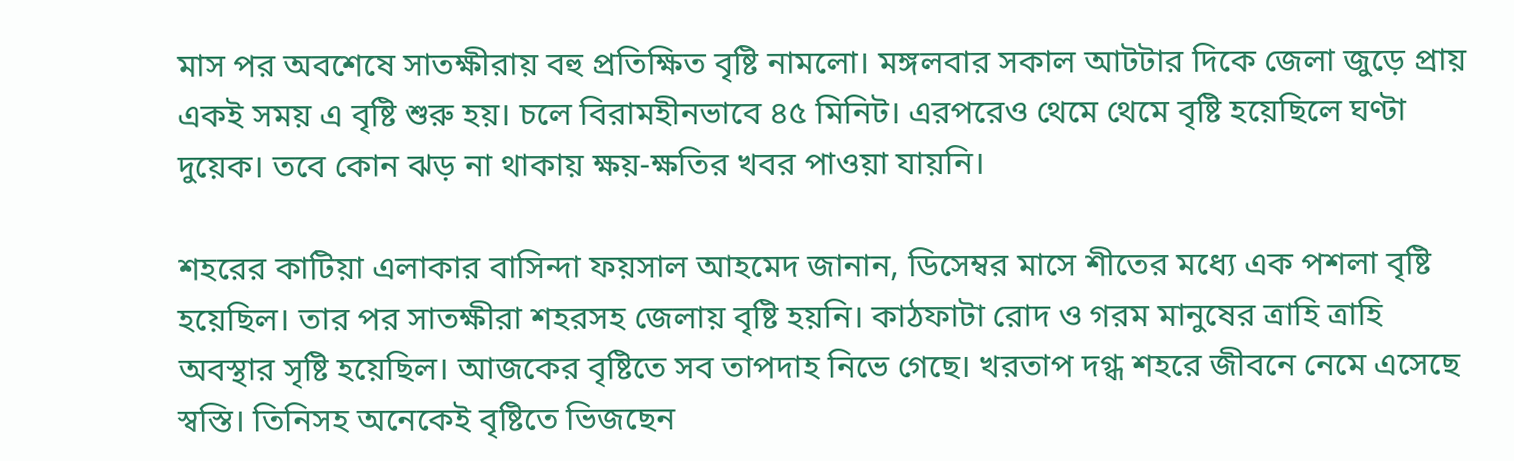মাস পর অবশেষে সাতক্ষীরায় বহু প্রতিক্ষিত বৃষ্টি নামলো। মঙ্গলবার সকাল আটটার দিকে জেলা জুড়ে প্রায় একই সময় এ বৃষ্টি শুরু হয়। চলে বিরামহীনভাবে ৪৫ মিনিট। এরপরেও থেমে থেমে বৃষ্টি হয়েছিলে ঘণ্টা দুয়েক। তবে কোন ঝড় না থাকায় ক্ষয়-ক্ষতির খবর পাওয়া যায়নি।

শহরের কাটিয়া এলাকার বাসিন্দা ফয়সাল আহমেদ জানান, ডিসেম্বর মাসে শীতের মধ্যে এক পশলা বৃষ্টি হয়েছিল। তার পর সাতক্ষীরা শহরসহ জেলায় বৃষ্টি হয়নি। কাঠফাটা রোদ ও গরম মানুষের ত্রাহি ত্রাহি অবস্থার সৃষ্টি হয়েছিল। আজকের বৃষ্টিতে সব তাপদাহ নিভে গেছে। খরতাপ দগ্ধ শহরে জীবনে নেমে এসেছে স্বস্তি। তিনিসহ অনেকেই বৃষ্টিতে ভিজছেন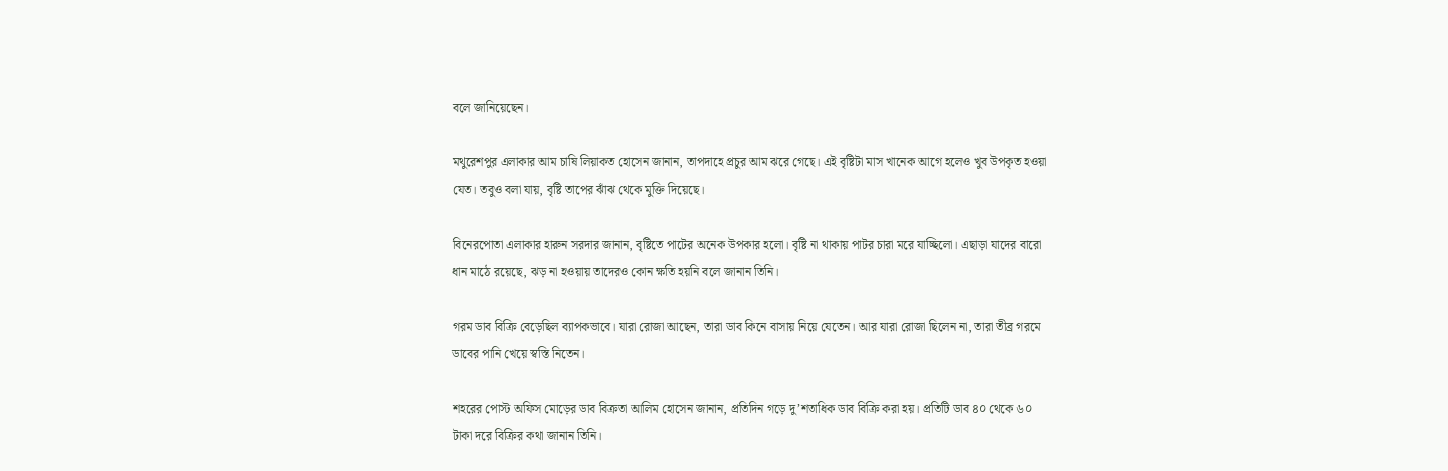বলে জানিয়েছেন।

মথুরেশপুর এলাকার আম চাষি লিয়াকত হোসেন জানান, তাপদাহে প্রচুর আম ঝরে গেছে। এই বৃষ্টিটা মাস খানেক আগে হলেও খুব উপকৃত হওয়া যেত। তবুও বলা যায়, বৃষ্টি তাপের ঝাঁঝ থেকে মুক্তি দিয়েছে।

বিনেরপোতা এলাকার হারুন সরদার জানান, বৃষ্টিতে পাটের অনেক উপকার হলো। বৃষ্টি না থাকায় পাটর চারা মরে যাচ্ছিলো। এছাড়া যাদের বারো ধান মাঠে রয়েছে, ঝড় না হওয়ায় তাদেরও কোন ক্ষতি হয়নি বলে জানান তিনি।

গরম ডাব বিক্রি বেড়েছিল ব্যাপকভাবে। যারা রোজা আছেন, তারা ডাব কিনে বাসায় নিয়ে যেতেন। আর যারা রোজা ছিলেন না, তারা তীব্র গরমে ডাবের পানি খেয়ে স্বস্তি নিতেন।

শহরের পোস্ট অফিস মোড়ের ডাব বিক্রতা আলিম হোসেন জানান, প্রতিদিন গড়ে দু’শতাধিক ডাব বিক্রি করা হয়। প্রতিটি ডাব ৪০ থেকে ৬০ টাকা দরে বিক্রির কথা জানান তিনি।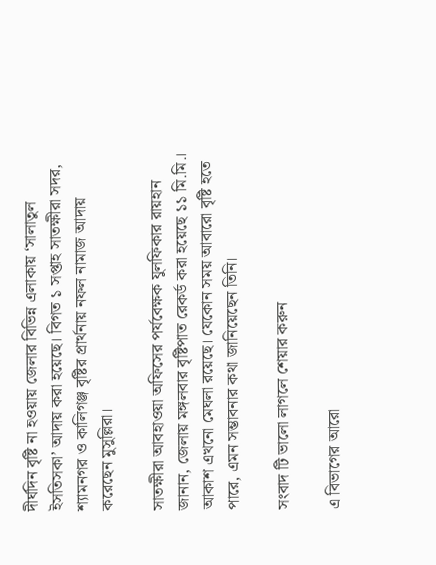দীর্ঘদিন বৃষ্টি না হওয়ায় জেলার বিভিন্ন এলাকায় ‘সালাতুল ইসতিসকা’ আদায় করা হয়েছে। বিগত ১ সপ্তাহ সাতক্ষীরা সদর, শ্যামনগর ও কালিগঞ্জ বৃষ্টির প্রার্থনায় নফল নামাজ আদায় করেছেন মুসুল্লিরা।

সাতক্ষীরা আবহাওয়া অফিসের পর্যবেক্ষক যুলফিকার রায়হান জানান, জেলায় মঙ্গলবার বৃষ্টিপাত রেকর্ড করা হয়েছে ১১ মি.মি.। আকাশ এখনো মেঘলা রয়েছে। যেকোন সময় আবারো বৃষ্টি হতে পারে, এমন সম্ভাবনার কথা জানিয়েছেন তিনি।

সংবাদ টি ভালো লাগলে শেয়ার করুন

এ বিভাগের আরো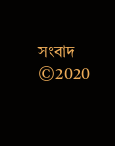সংবাদ
©2020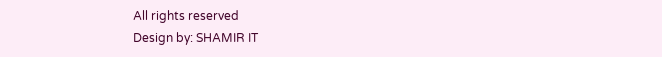All rights reserved
Design by: SHAMIR IT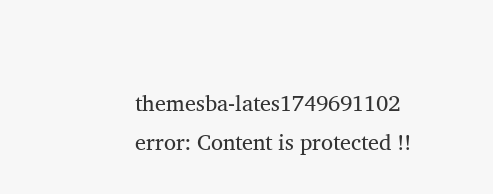themesba-lates1749691102
error: Content is protected !!